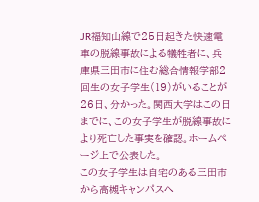JR福知山線で25日起きた快速電車の脱線事故による犠牲者に、兵庫県三田市に住む総合情報学部2回生の女子学生(19)がいることが26日、分かった。関西大学はこの日までに、この女子学生が脱線事故により死亡した事実を確認。ホームページ上で公表した。
この女子学生は自宅のある三田市から高槻キャンパスへ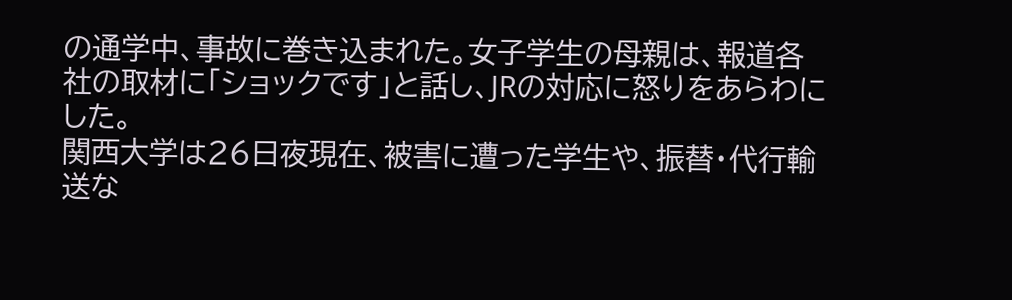の通学中、事故に巻き込まれた。女子学生の母親は、報道各社の取材に「ショックです」と話し、JRの対応に怒りをあらわにした。
関西大学は26日夜現在、被害に遭った学生や、振替・代行輸送な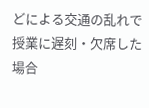どによる交通の乱れで授業に遅刻・欠席した場合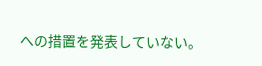への措置を発表していない。